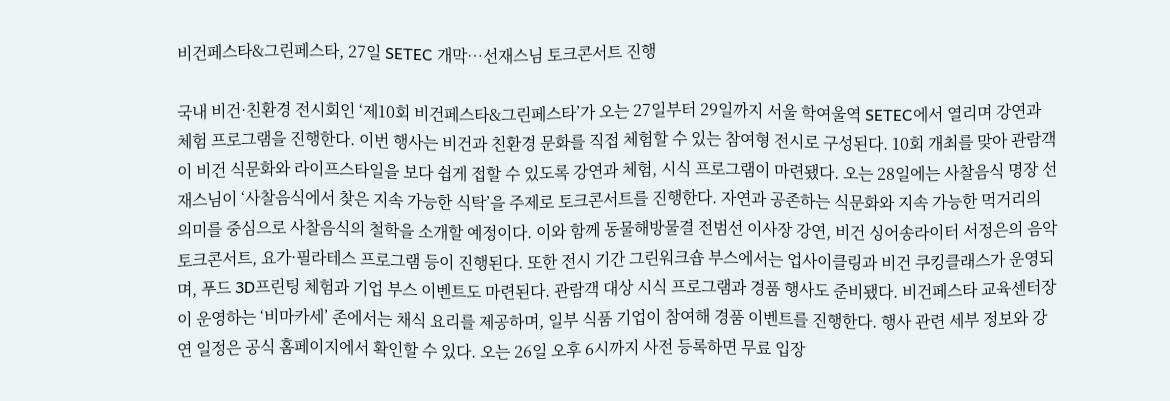비건페스타&그린페스타, 27일 SETEC 개막…선재스님 토크콘서트 진행

국내 비건·친환경 전시회인 ‘제10회 비건페스타&그린페스타’가 오는 27일부터 29일까지 서울 학여울역 SETEC에서 열리며 강연과 체험 프로그램을 진행한다. 이번 행사는 비건과 친환경 문화를 직접 체험할 수 있는 참여형 전시로 구성된다. 10회 개최를 맞아 관람객이 비건 식문화와 라이프스타일을 보다 쉽게 접할 수 있도록 강연과 체험, 시식 프로그램이 마련됐다. 오는 28일에는 사찰음식 명장 선재스님이 ‘사찰음식에서 찾은 지속 가능한 식탁’을 주제로 토크콘서트를 진행한다. 자연과 공존하는 식문화와 지속 가능한 먹거리의 의미를 중심으로 사찰음식의 철학을 소개할 예정이다. 이와 함께 동물해방물결 전범선 이사장 강연, 비건 싱어송라이터 서정은의 음악 토크콘서트, 요가·필라테스 프로그램 등이 진행된다. 또한 전시 기간 그린워크숍 부스에서는 업사이클링과 비건 쿠킹클래스가 운영되며, 푸드 3D프린팅 체험과 기업 부스 이벤트도 마련된다. 관람객 대상 시식 프로그램과 경품 행사도 준비됐다. 비건페스타 교육센터장이 운영하는 ‘비마카세’ 존에서는 채식 요리를 제공하며, 일부 식품 기업이 참여해 경품 이벤트를 진행한다. 행사 관련 세부 정보와 강연 일정은 공식 홈페이지에서 확인할 수 있다. 오는 26일 오후 6시까지 사전 등록하면 무료 입장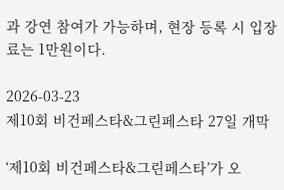과 강연 참여가 가능하며, 현장 등록 시 입장료는 1만원이다.

2026-03-23
제10회 비건페스타&그린페스타 27일 개막

‘제10회 비건페스타&그린페스타’가 오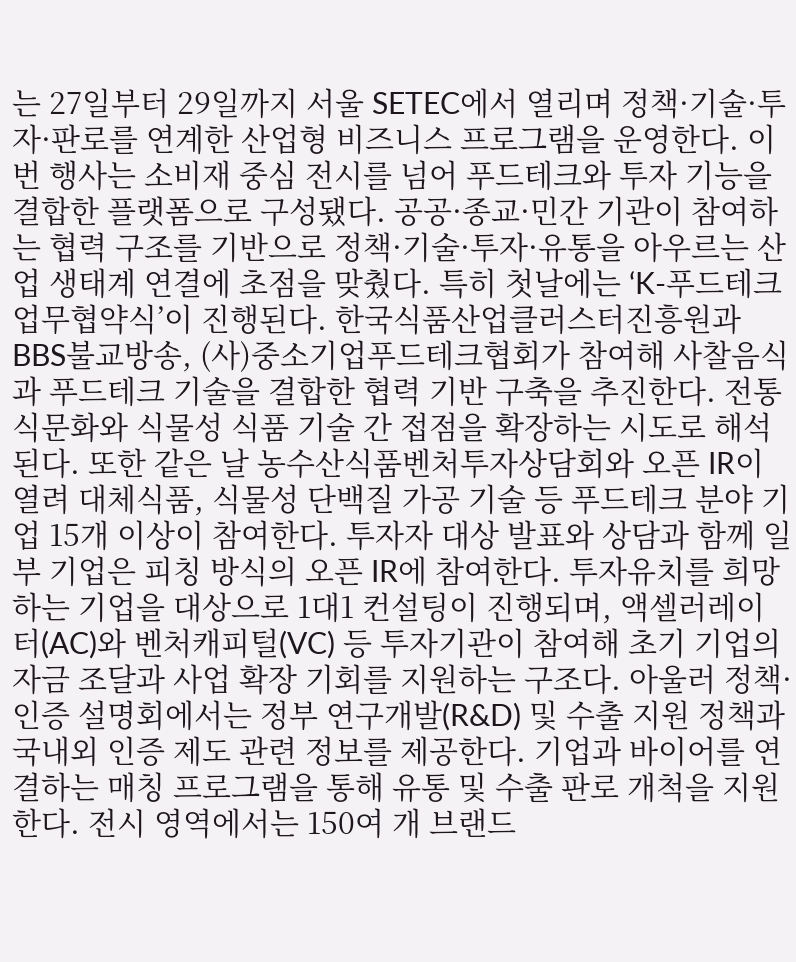는 27일부터 29일까지 서울 SETEC에서 열리며 정책·기술·투자·판로를 연계한 산업형 비즈니스 프로그램을 운영한다. 이번 행사는 소비재 중심 전시를 넘어 푸드테크와 투자 기능을 결합한 플랫폼으로 구성됐다. 공공·종교·민간 기관이 참여하는 협력 구조를 기반으로 정책·기술·투자·유통을 아우르는 산업 생태계 연결에 초점을 맞췄다. 특히 첫날에는 ‘K-푸드테크 업무협약식’이 진행된다. 한국식품산업클러스터진흥원과 BBS불교방송, (사)중소기업푸드테크협회가 참여해 사찰음식과 푸드테크 기술을 결합한 협력 기반 구축을 추진한다. 전통 식문화와 식물성 식품 기술 간 접점을 확장하는 시도로 해석된다. 또한 같은 날 농수산식품벤처투자상담회와 오픈 IR이 열려 대체식품, 식물성 단백질 가공 기술 등 푸드테크 분야 기업 15개 이상이 참여한다. 투자자 대상 발표와 상담과 함께 일부 기업은 피칭 방식의 오픈 IR에 참여한다. 투자유치를 희망하는 기업을 대상으로 1대1 컨설팅이 진행되며, 액셀러레이터(AC)와 벤처캐피털(VC) 등 투자기관이 참여해 초기 기업의 자금 조달과 사업 확장 기회를 지원하는 구조다. 아울러 정책·인증 설명회에서는 정부 연구개발(R&D) 및 수출 지원 정책과 국내외 인증 제도 관련 정보를 제공한다. 기업과 바이어를 연결하는 매칭 프로그램을 통해 유통 및 수출 판로 개척을 지원한다. 전시 영역에서는 150여 개 브랜드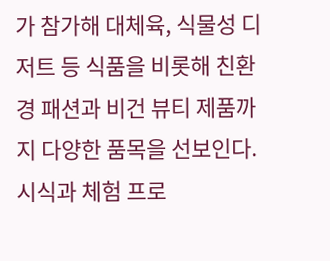가 참가해 대체육, 식물성 디저트 등 식품을 비롯해 친환경 패션과 비건 뷰티 제품까지 다양한 품목을 선보인다. 시식과 체험 프로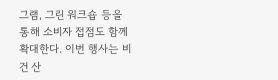그램, 그린 워크숍 등을 통해 소비자 접점도 함께 확대한다. 이번 행사는 비건 산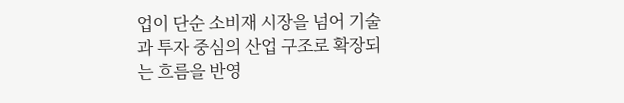업이 단순 소비재 시장을 넘어 기술과 투자 중심의 산업 구조로 확장되는 흐름을 반영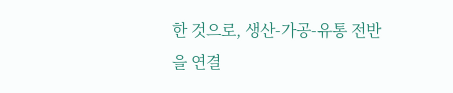한 것으로, 생산-가공-유통 전반을 연결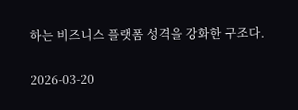하는 비즈니스 플랫폼 성격을 강화한 구조다.

2026-03-20